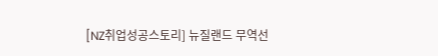[NZ취업성공스토리] 뉴질랜드 무역선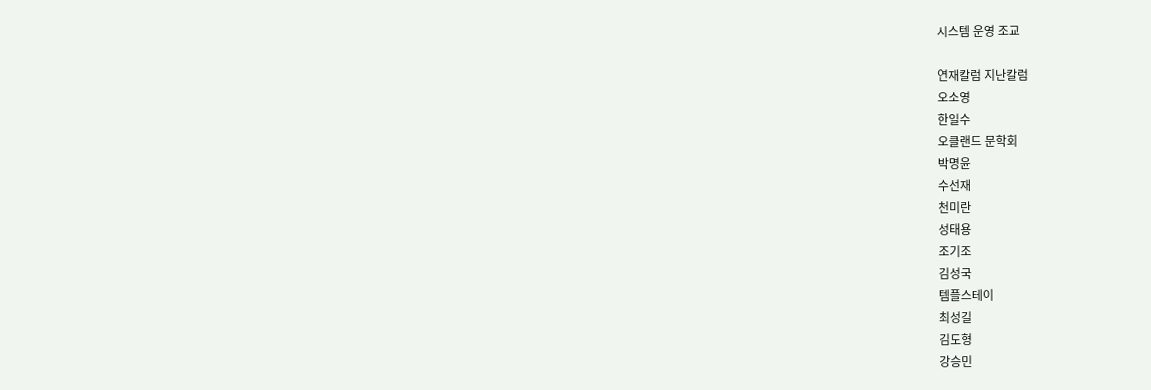시스템 운영 조교

연재칼럼 지난칼럼
오소영
한일수
오클랜드 문학회
박명윤
수선재
천미란
성태용
조기조
김성국
템플스테이
최성길
김도형
강승민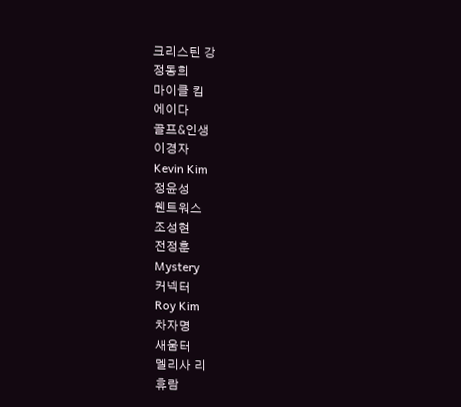크리스틴 강
정동희
마이클 킴
에이다
골프&인생
이경자
Kevin Kim
정윤성
웬트워스
조성현
전정훈
Mystery
커넥터
Roy Kim
차자명
새움터
멜리사 리
휴람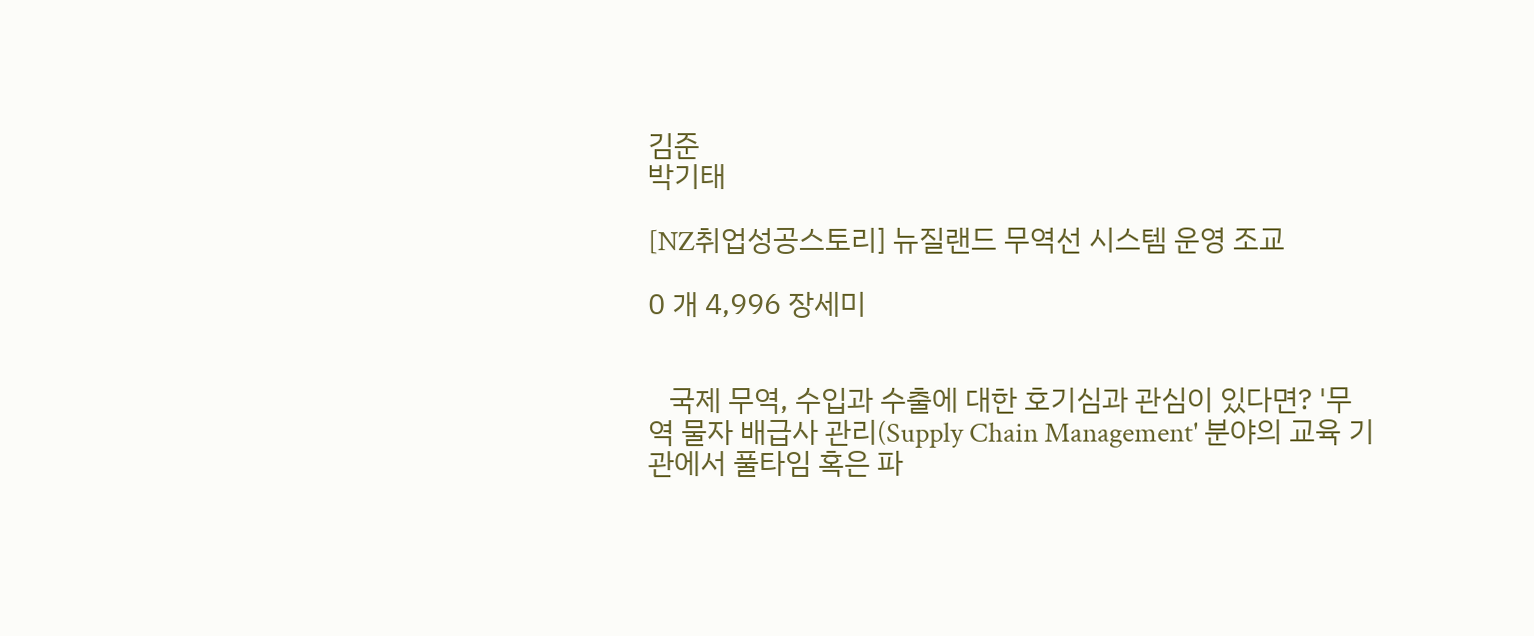김준
박기태

[NZ취업성공스토리] 뉴질랜드 무역선 시스템 운영 조교

0 개 4,996 장세미


   국제 무역, 수입과 수출에 대한 호기심과 관심이 있다면? '무역 물자 배급사 관리(Supply Chain Management' 분야의 교육 기관에서 풀타임 혹은 파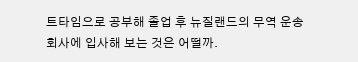트타임으로 공부해 졸업 후 뉴질랜드의 무역 운송 회사에 입사해 보는 것은 어떨까.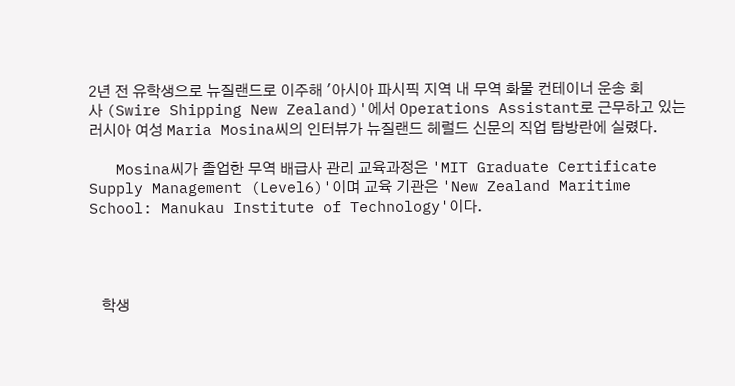2년 전 유학생으로 뉴질랜드로 이주해 '아시아 파시픽 지역 내 무역 화물 컨테이너 운송 회사 (Swire Shipping New Zealand)'에서 Operations Assistant로 근무하고 있는 러시아 여성 Maria Mosina씨의 인터뷰가 뉴질랜드 헤럴드 신문의 직업 탐방란에 실렸다.

   Mosina씨가 졸업한 무역 배급사 관리 교육과정은 'MIT Graduate Certificate Supply Management (Level6)'이며 교육 기관은 'New Zealand Maritime School: Manukau Institute of Technology'이다.




   학생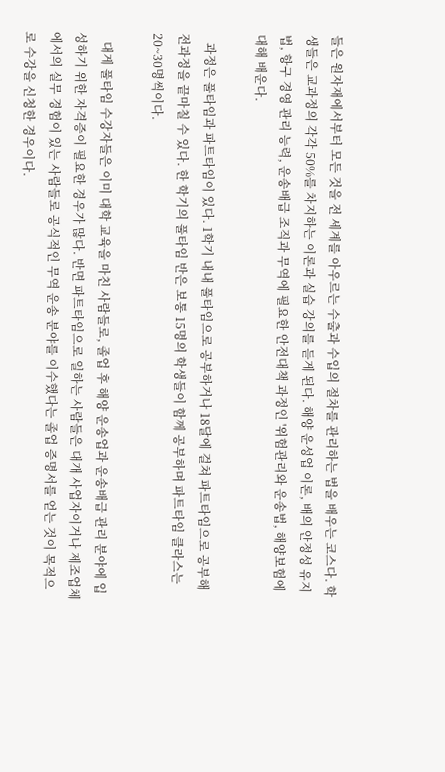들은 원자재에서부터 모든 것을 전 세계를 아우르는 수출과 수입의 절차를 관리하는 법을 배우는 코스다. 학생들은 교과정의 각각 50%를 차지하는 이론과 실습 강의를 듣게 된다. 해양 운성업 이론, 배의 안정성 유지법, 항구 경영 관리 능력, 운송배급 조직과 무역에 필요한 안전대책 과정인 '위험관리와 운송법, 해양보험에 대해 배운다.

   과정은 풀타임과 파트타임이 있다. 1학기 내내 풀타임으로 공부하거나 18달에 걸쳐 파트타임으로 공부해 전과정을 끝마칠 수 있다. 한 학기의 풀타임 반은 보통 15명의 학생들이 함께 공부하며 파트타임 클라스는 20~30명씩이다.

   대게 풀타임 수강자들은 이미 대학 교육을 마친 사람들로, 졸업 후 해양 운송업과 운송배급 관리 분야에 입성하기 위한 자격증이 필요한 경우가 많다. 반면 파트타임으로 일하는 사람들은 대개 사업자이거나 제조업체에서의 실무 경험이 있는 사람들로 공식적인 무역 운송 분야를 이수했다는 졸업 증명서를 얻는 것이 목적으로 수강을 신청한 경우이다.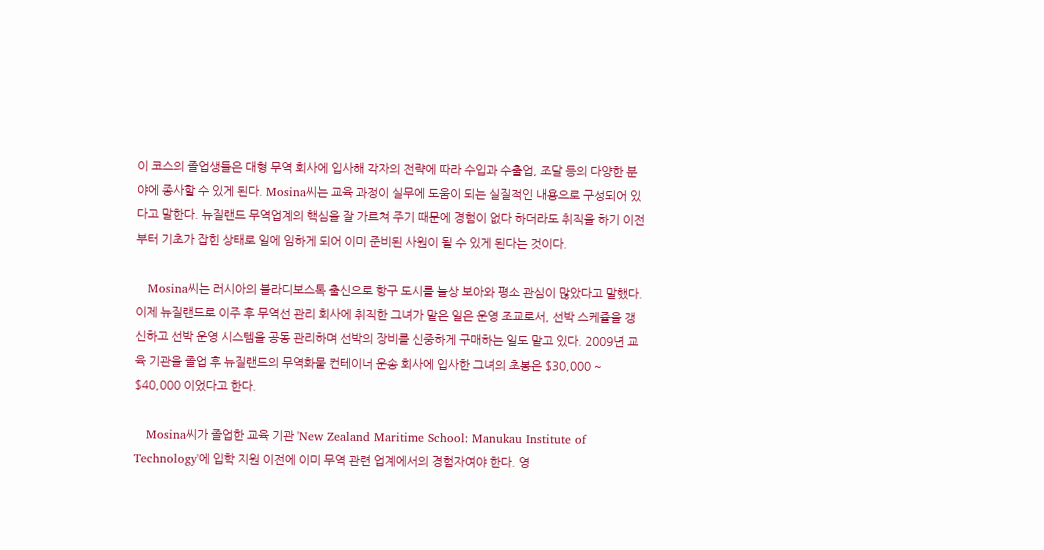이 코스의 졸업생들은 대형 무역 회사에 입사해 각자의 전략에 따라 수입과 수출업, 조달 등의 다양한 분야에 종사할 수 있게 된다. Mosina씨는 교육 과정이 실무에 도움이 되는 실질적인 내용으로 구성되어 있다고 말한다. 뉴질랜드 무역업계의 핵심을 잘 가르쳐 주기 때문에 경험이 없다 하더라도 취직을 하기 이전부터 기초가 잡힌 상태로 일에 임하게 되어 이미 준비된 사원이 될 수 있게 된다는 것이다.

   Mosina씨는 러시아의 블라디보스톡 출신으로 항구 도시를 늘상 보아와 평소 관심이 많았다고 말했다. 이제 뉴질랜드로 이주 후 무역선 관리 회사에 취직한 그녀가 맡은 일은 운영 조교로서, 선박 스케쥴을 갱신하고 선박 운영 시스템을 공동 관리하며 선박의 장비를 신중하게 구매하는 일도 맡고 있다. 2009년 교육 기관을 졸업 후 뉴질랜드의 무역화물 컨테이너 운송 회사에 입사한 그녀의 초봉은 $30,000 ~ $40,000 이었다고 한다.

   Mosina씨가 졸업한 교육 기관 'New Zealand Maritime School: Manukau Institute of Technology'에 입학 지원 이전에 이미 무역 관련 업계에서의 경험자여야 한다. 영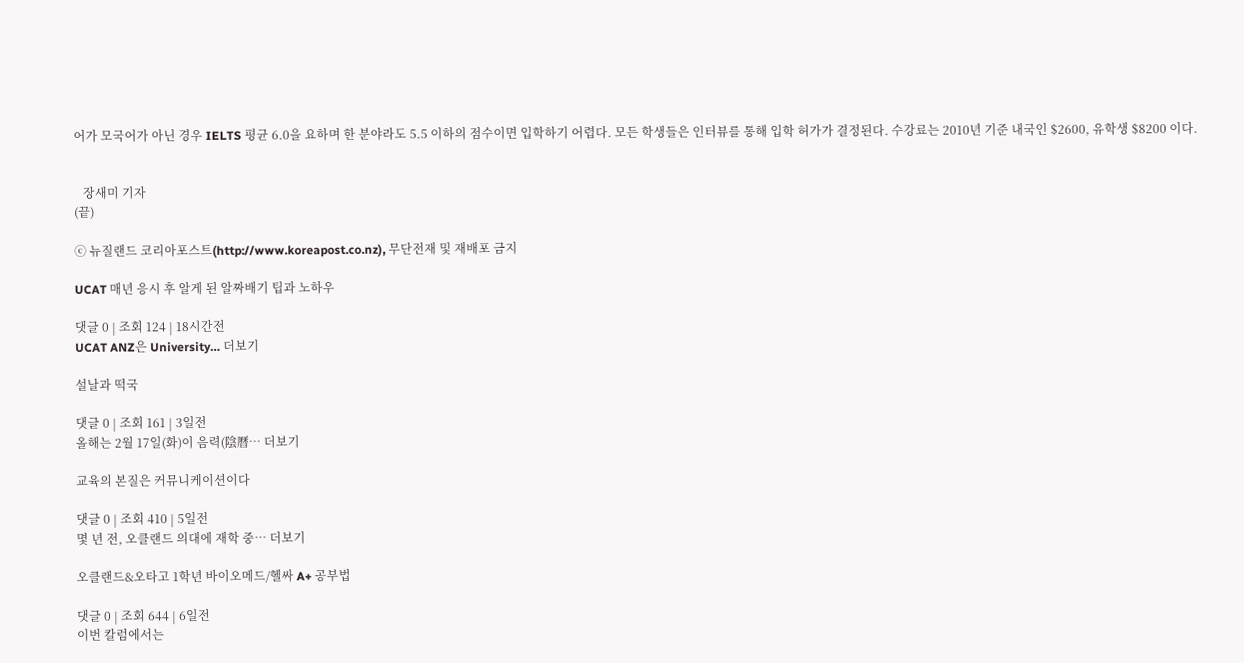어가 모국어가 아닌 경우 IELTS 평균 6.0을 요하며 한 분야라도 5.5 이하의 점수이면 입학하기 어렵다. 모든 학생들은 인터뷰를 통해 입학 허가가 결정된다. 수강료는 2010년 기준 내국인 $2600, 유학생 $8200 이다.


   장새미 기자
(끝)

ⓒ 뉴질랜드 코리아포스트(http://www.koreapost.co.nz), 무단전재 및 재배포 금지

UCAT 매년 응시 후 알게 된 알짜배기 팁과 노하우

댓글 0 | 조회 124 | 18시간전
UCAT ANZ은 University… 더보기

설날과 떡국

댓글 0 | 조회 161 | 3일전
올해는 2월 17일(화)이 음력(陰曆… 더보기

교육의 본질은 커뮤니케이션이다

댓글 0 | 조회 410 | 5일전
몇 년 전, 오클랜드 의대에 재학 중… 더보기

오클랜드&오타고 1학년 바이오메드/헬싸 A+ 공부법

댓글 0 | 조회 644 | 6일전
이번 칼럼에서는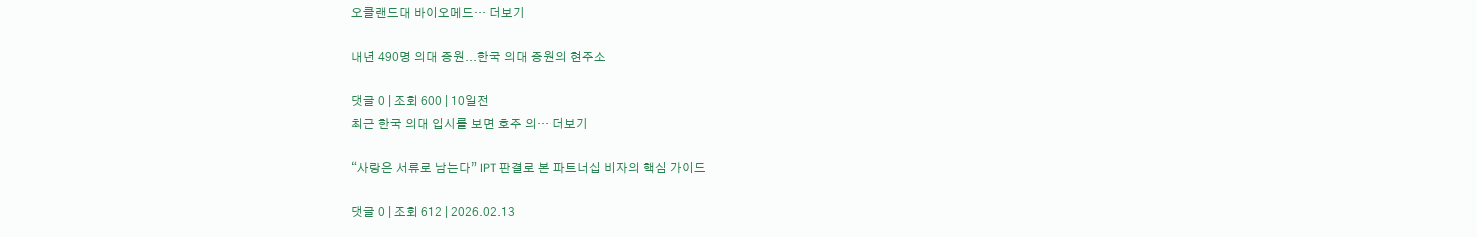오클랜드대 바이오메드… 더보기

내년 490명 의대 증원...한국 의대 증원의 현주소

댓글 0 | 조회 600 | 10일전
최근 한국 의대 입시를 보면 호주 의… 더보기

“사랑은 서류로 남는다” IPT 판결로 본 파트너십 비자의 핵심 가이드

댓글 0 | 조회 612 | 2026.02.13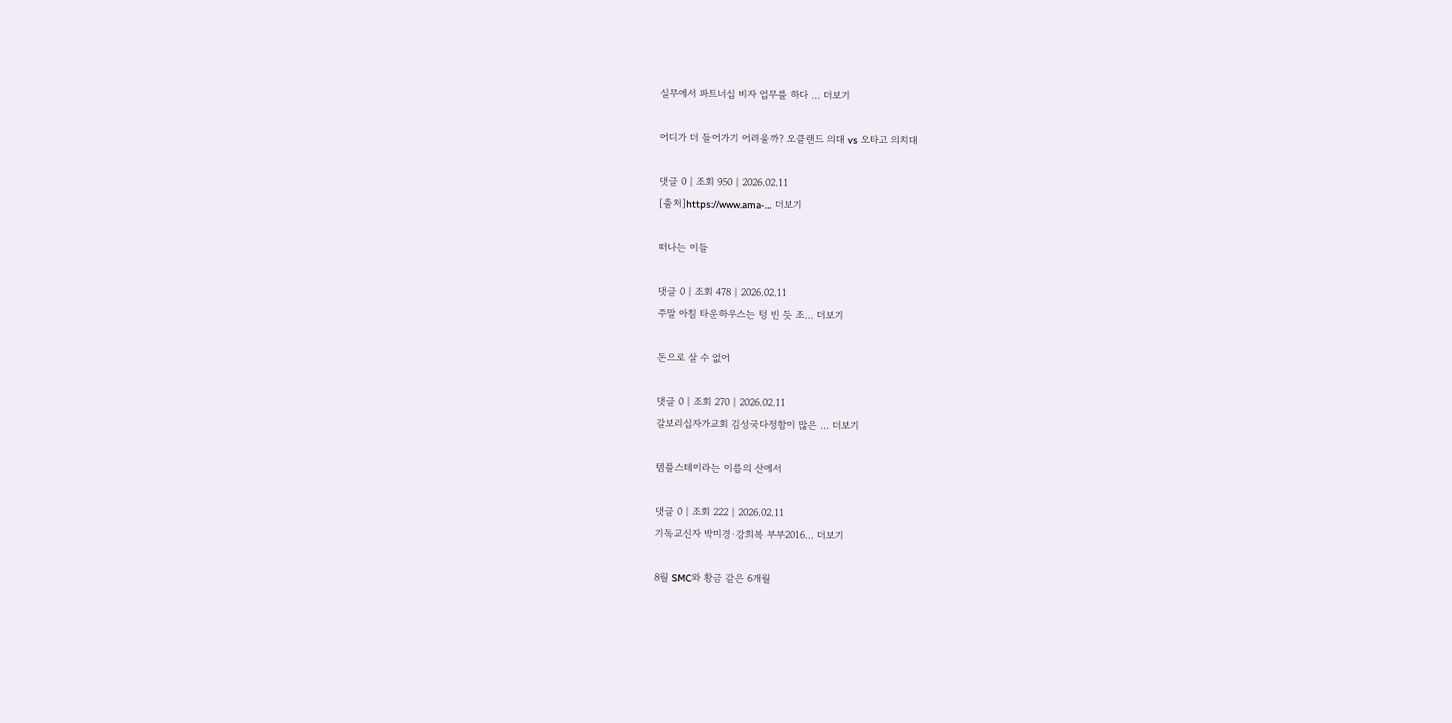실무에서 파트너십 비자 업무를 하다 … 더보기

어디가 더 들어가기 어려울까? 오클랜드 의대 vs 오타고 의치대

댓글 0 | 조회 950 | 2026.02.11
[출처]https://www.ama-… 더보기

떠나는 이들

댓글 0 | 조회 478 | 2026.02.11
주말 아침 타운하우스는 텅 빈 듯 조… 더보기

돈으로 살 수 없어

댓글 0 | 조회 270 | 2026.02.11
갈보리십자가교회 김성국다정함이 많은 … 더보기

템플스테이라는 이름의 산에서

댓글 0 | 조회 222 | 2026.02.11
기독교신자 박미경·강희복 부부2016… 더보기

8월 SMC와 황금 같은 6개월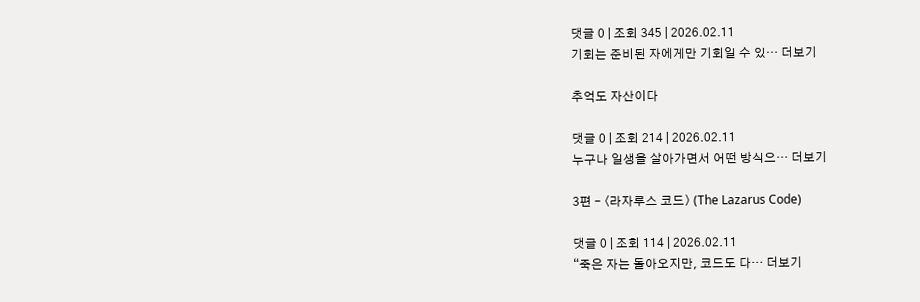댓글 0 | 조회 345 | 2026.02.11
기회는 준비된 자에게만 기회일 수 있… 더보기

추억도 자산이다

댓글 0 | 조회 214 | 2026.02.11
누구나 일생을 살아가면서 어떤 방식으… 더보기

3편 – 〈라자루스 코드〉 (The Lazarus Code)

댓글 0 | 조회 114 | 2026.02.11
“죽은 자는 돌아오지만, 코드도 다… 더보기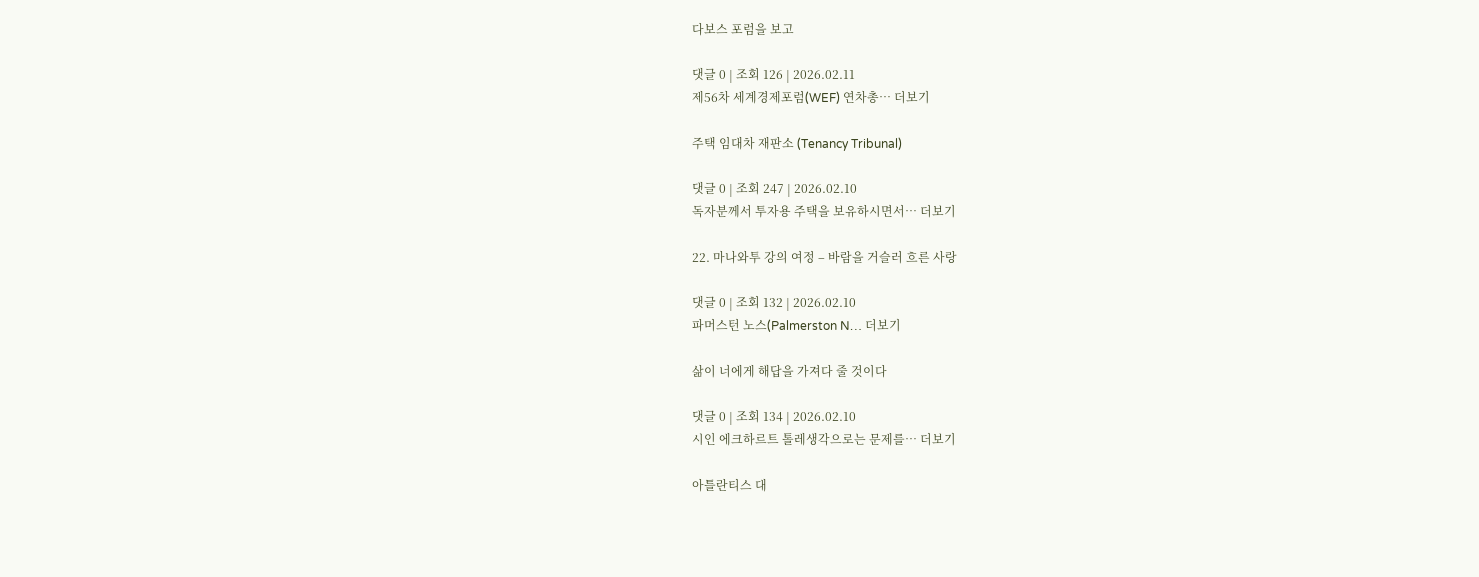다보스 포럼을 보고

댓글 0 | 조회 126 | 2026.02.11
제56차 세계경제포럼(WEF) 연차총… 더보기

주택 임대차 재판소 (Tenancy Tribunal)

댓글 0 | 조회 247 | 2026.02.10
독자분께서 투자용 주택을 보유하시면서… 더보기

22. 마나와투 강의 여정 – 바람을 거슬러 흐른 사랑

댓글 0 | 조회 132 | 2026.02.10
파머스턴 노스(Palmerston N… 더보기

삶이 너에게 해답을 가져다 줄 것이다

댓글 0 | 조회 134 | 2026.02.10
시인 에크하르트 톨레생각으로는 문제를… 더보기

아틀란티스 대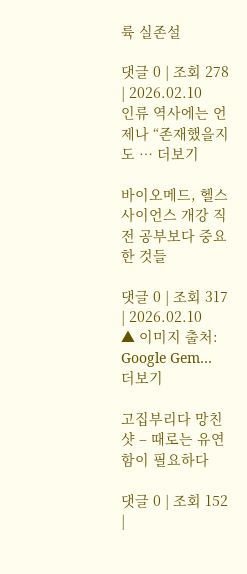륙 실존설

댓글 0 | 조회 278 | 2026.02.10
인류 역사에는 언제나 “존재했을지도 … 더보기

바이오메드, 헬스사이언스 개강 직전 공부보다 중요한 것들

댓글 0 | 조회 317 | 2026.02.10
▲ 이미지 출처: Google Gem… 더보기

고집부리다 망친 샷 – 때로는 유연함이 필요하다

댓글 0 | 조회 152 |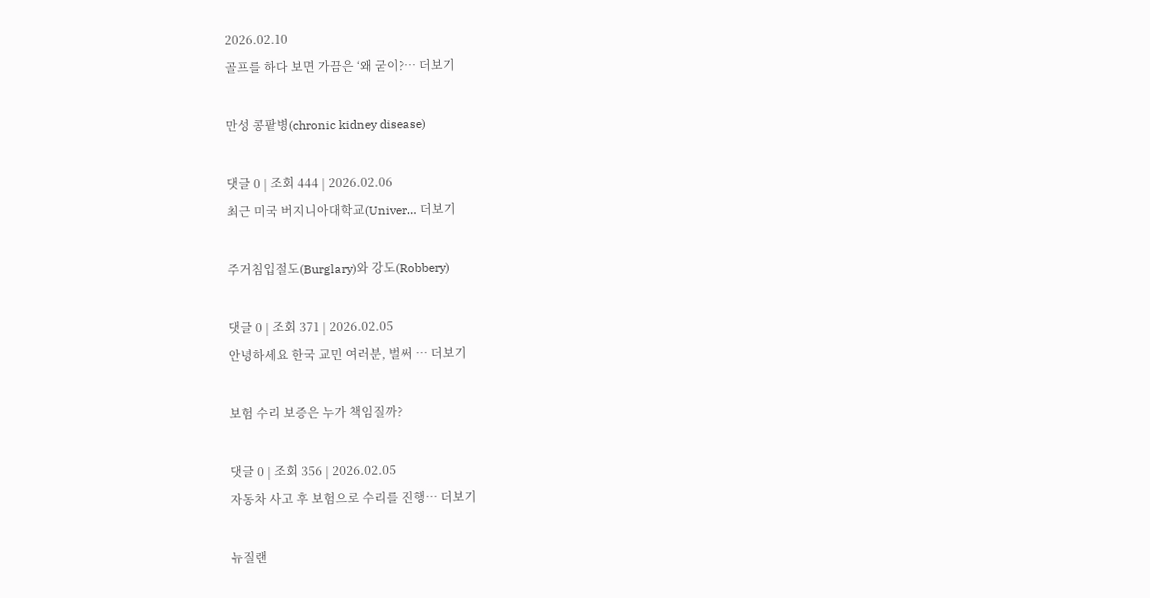2026.02.10
골프를 하다 보면 가끔은 ‘왜 굳이?… 더보기

만성 콩팥병(chronic kidney disease)

댓글 0 | 조회 444 | 2026.02.06
최근 미국 버지니아대학교(Univer… 더보기

주거침입절도(Burglary)와 강도(Robbery)

댓글 0 | 조회 371 | 2026.02.05
안녕하세요 한국 교민 여러분, 벌써 … 더보기

보험 수리 보증은 누가 책임질까?

댓글 0 | 조회 356 | 2026.02.05
자동차 사고 후 보험으로 수리를 진행… 더보기

뉴질랜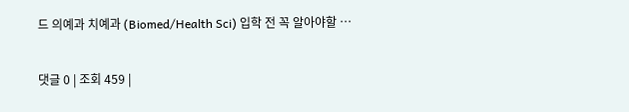드 의예과 치예과 (Biomed/Health Sci) 입학 전 꼭 알아야할 …

댓글 0 | 조회 459 |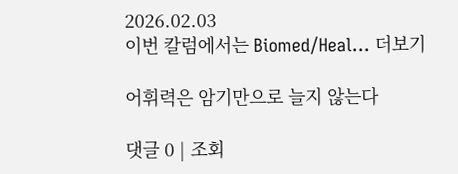2026.02.03
이번 칼럼에서는 Biomed/Heal… 더보기

어휘력은 암기만으로 늘지 않는다

댓글 0 | 조회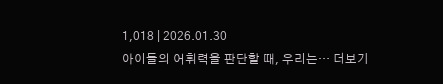1,018 | 2026.01.30
아이들의 어휘력을 판단할 때, 우리는… 더보기